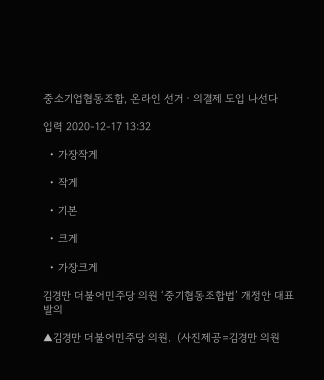중소기업협동조합, 온라인 선거ㆍ의결제 도입 나선다

입력 2020-12-17 13:32

  • 가장작게

  • 작게

  • 기본

  • 크게

  • 가장크게

김경만 더불어민주당 의원 ‘중기협동조합법’ 개정안 대표발의

▲김경만 더불어민주당 의원.  (사진제공=김경만 의원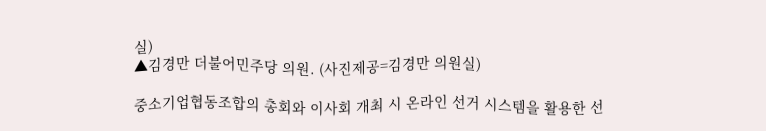실)
▲김경만 더불어민주당 의원. (사진제공=김경만 의원실)

중소기업협동조합의 총회와 이사회 개최 시 온라인 선거 시스템을 활용한 선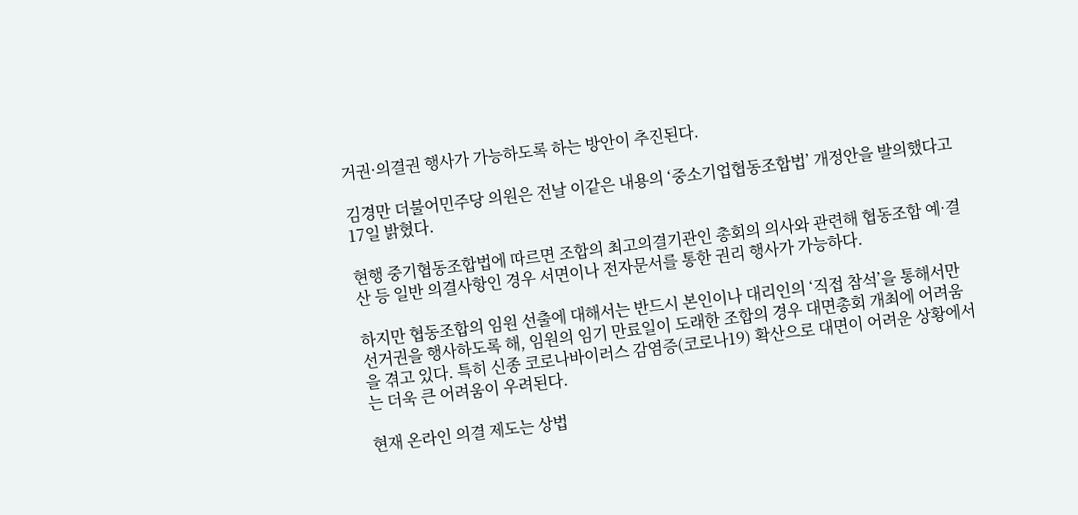거권·의결권 행사가 가능하도록 하는 방안이 추진된다.

김경만 더불어민주당 의원은 전날 이같은 내용의 ‘중소기업협동조합법’ 개정안을 발의했다고 17일 밝혔다.

현행 중기협동조합법에 따르면 조합의 최고의결기관인 총회의 의사와 관련해 협동조합 예·결산 등 일반 의결사항인 경우 서면이나 전자문서를 통한 권리 행사가 가능하다.

하지만 협동조합의 임원 선출에 대해서는 반드시 본인이나 대리인의 ‘직접 참석’을 통해서만 선거권을 행사하도록 해, 임원의 임기 만료일이 도래한 조합의 경우 대면총회 개최에 어려움을 겪고 있다. 특히 신종 코로나바이러스 감염증(코로나19) 확산으로 대면이 어려운 상황에서는 더욱 큰 어려움이 우려된다.

현재 온라인 의결 제도는 상법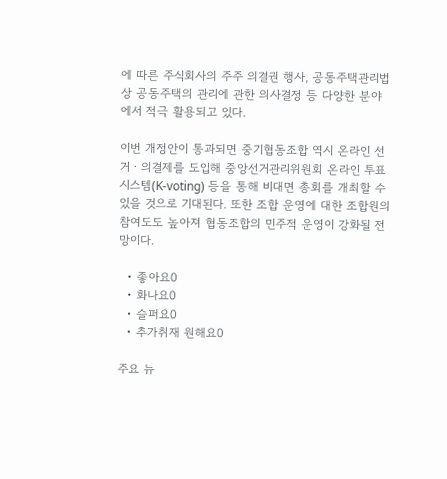에 따른 주식회사의 주주 의결권 행사, 공동주택관리법 상 공동주택의 관리에 관한 의사결정 등 다양한 분야에서 적극 활용되고 있다.

이번 개정안이 통과되면 중기협동조합 역시 온라인 선거ㆍ의결제를 도입해 중앙선거관리위원회 온라인 투표 시스템(K-voting) 등을 통해 비대면 총회를 개최할 수 있을 것으로 기대된다. 또한 조합 운영에 대한 조합원의 참여도도 높아져 협동조합의 민주적 운영이 강화될 전망이다.

  • 좋아요0
  • 화나요0
  • 슬퍼요0
  • 추가취재 원해요0

주요 뉴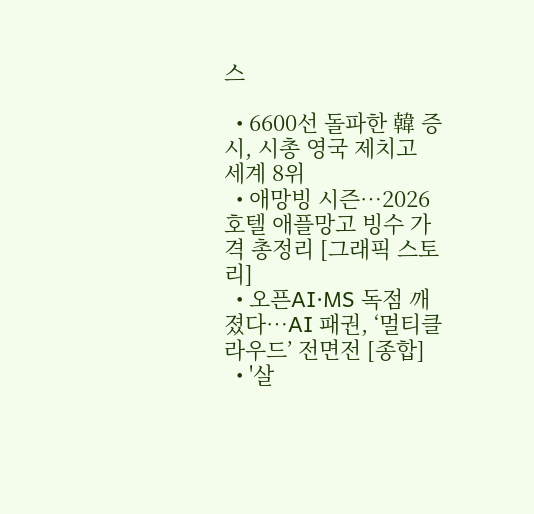스

  • 6600선 돌파한 韓 증시, 시총 영국 제치고 세계 8위
  • 애망빙 시즌…2026 호텔 애플망고 빙수 가격 총정리 [그래픽 스토리]
  • 오픈AI·MS 독점 깨졌다…AI 패권, ‘멀티클라우드’ 전면전 [종합]
  • '살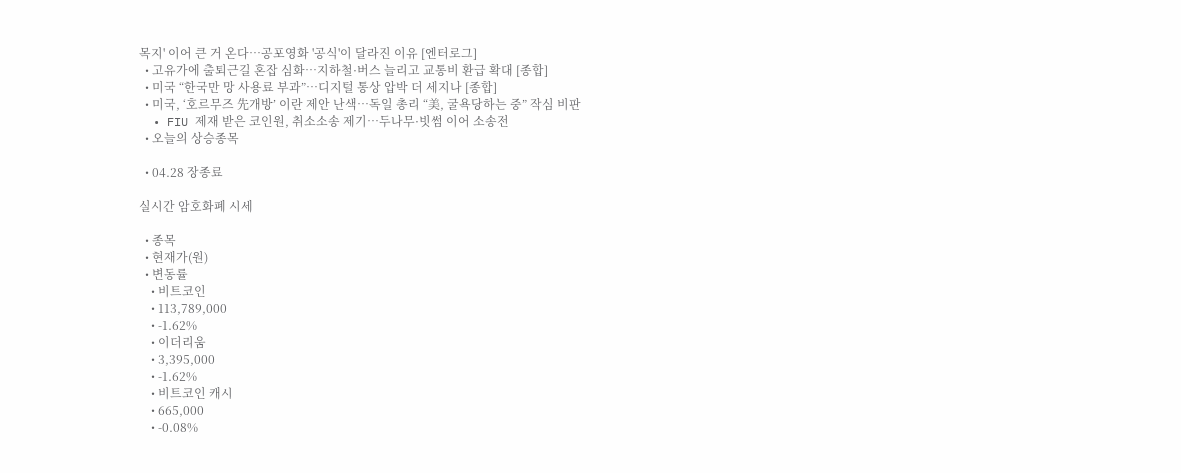목지' 이어 큰 거 온다⋯공포영화 '공식'이 달라진 이유 [엔터로그]
  • 고유가에 출퇴근길 혼잡 심화…지하철·버스 늘리고 교통비 환급 확대 [종합]
  • 미국 “한국만 망 사용료 부과”⋯디지털 통상 압박 더 세지나 [종합]
  • 미국, ‘호르무즈 先개방’ 이란 제안 난색…독일 총리 “美, 굴욕당하는 중” 작심 비판
  • FIU 제재 받은 코인원, 취소소송 제기…두나무·빗썸 이어 소송전
  • 오늘의 상승종목

  • 04.28 장종료

실시간 암호화폐 시세

  • 종목
  • 현재가(원)
  • 변동률
    • 비트코인
    • 113,789,000
    • -1.62%
    • 이더리움
    • 3,395,000
    • -1.62%
    • 비트코인 캐시
    • 665,000
    • -0.08%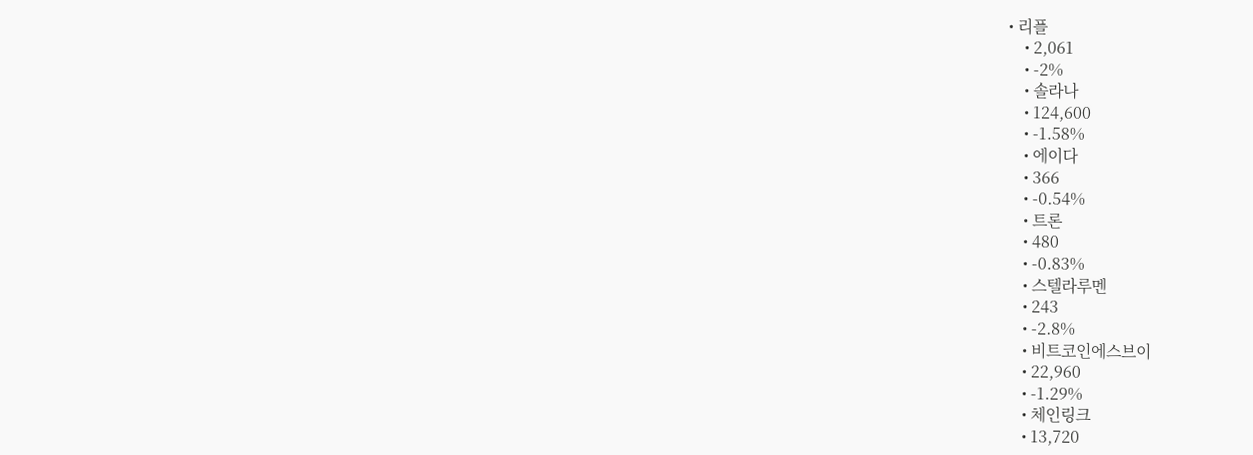• 리플
    • 2,061
    • -2%
    • 솔라나
    • 124,600
    • -1.58%
    • 에이다
    • 366
    • -0.54%
    • 트론
    • 480
    • -0.83%
    • 스텔라루멘
    • 243
    • -2.8%
    • 비트코인에스브이
    • 22,960
    • -1.29%
    • 체인링크
    • 13,720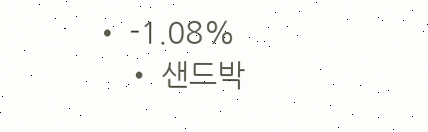• -1.08%
    • 샌드박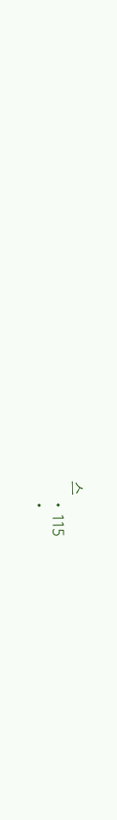스
    • 115
    •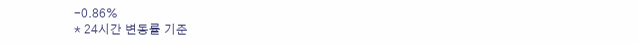-0.86%
* 24시간 변동률 기준